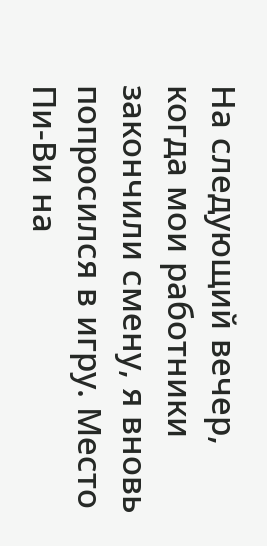На следующий вечер, когда мои работники закончили смену, я вновь попросился в игру. Место Пи-Ви на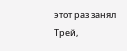этот раз занял Трей,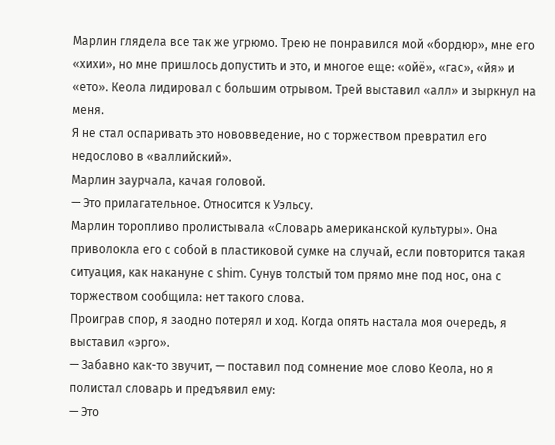Марлин глядела все так же угрюмо. Трею не понравился мой «бордюр», мне его «хихи», но мне пришлось допустить и это, и многое еще: «ойё», «гас», «йя» и «ето». Кеола лидировал с большим отрывом. Трей выставил «алл» и зыркнул на меня.
Я не стал оспаривать это нововведение, но с торжеством превратил его недослово в «валлийский».
Марлин заурчала, качая головой.
— Это прилагательное. Относится к Уэльсу.
Марлин торопливо пролистывала «Словарь американской культуры». Она приволокла его с собой в пластиковой сумке на случай, если повторится такая ситуация, как накануне с shim. Сунув толстый том прямо мне под нос, она с торжеством сообщила: нет такого слова.
Проиграв спор, я заодно потерял и ход. Когда опять настала моя очередь, я выставил «эрго».
— Забавно как-то звучит, — поставил под сомнение мое слово Кеола, но я полистал словарь и предъявил ему:
— Это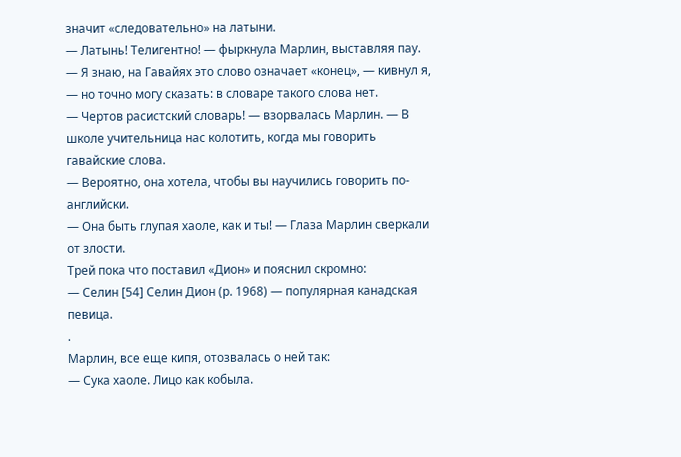значит «следовательно» на латыни.
— Латынь! Телигентно! — фыркнула Марлин, выставляя пау.
— Я знаю, на Гавайях это слово означает «конец», — кивнул я, — но точно могу сказать: в словаре такого слова нет.
— Чертов расистский словарь! — взорвалась Марлин. — В школе учительница нас колотить, когда мы говорить гавайские слова.
— Вероятно, она хотела, чтобы вы научились говорить по-английски.
— Она быть глупая хаоле, как и ты! — Глаза Марлин сверкали от злости.
Трей пока что поставил «Дион» и пояснил скромно:
— Селин [54] Селин Дион (р. 1968) — популярная канадская певица.
.
Марлин, все еще кипя, отозвалась о ней так:
— Сука хаоле. Лицо как кобыла.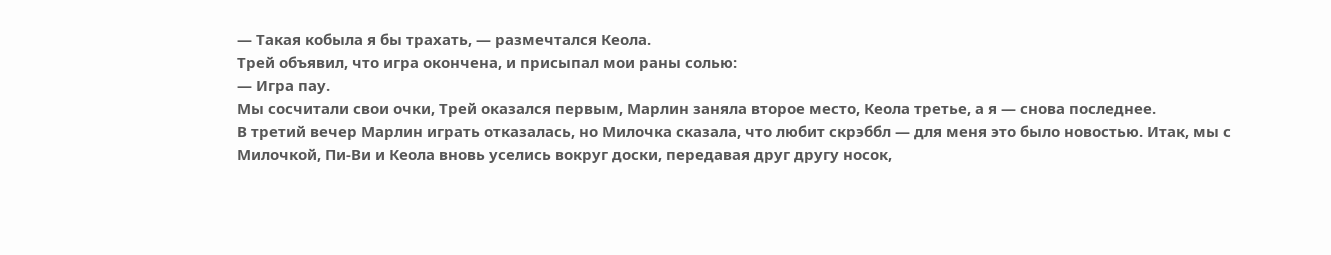— Такая кобыла я бы трахать, — размечтался Кеола.
Трей объявил, что игра окончена, и присыпал мои раны солью:
— Игра пау.
Мы сосчитали свои очки, Трей оказался первым, Марлин заняла второе место, Кеола третье, а я — снова последнее.
В третий вечер Марлин играть отказалась, но Милочка сказала, что любит скрэббл — для меня это было новостью. Итак, мы с Милочкой, Пи-Ви и Кеола вновь уселись вокруг доски, передавая друг другу носок,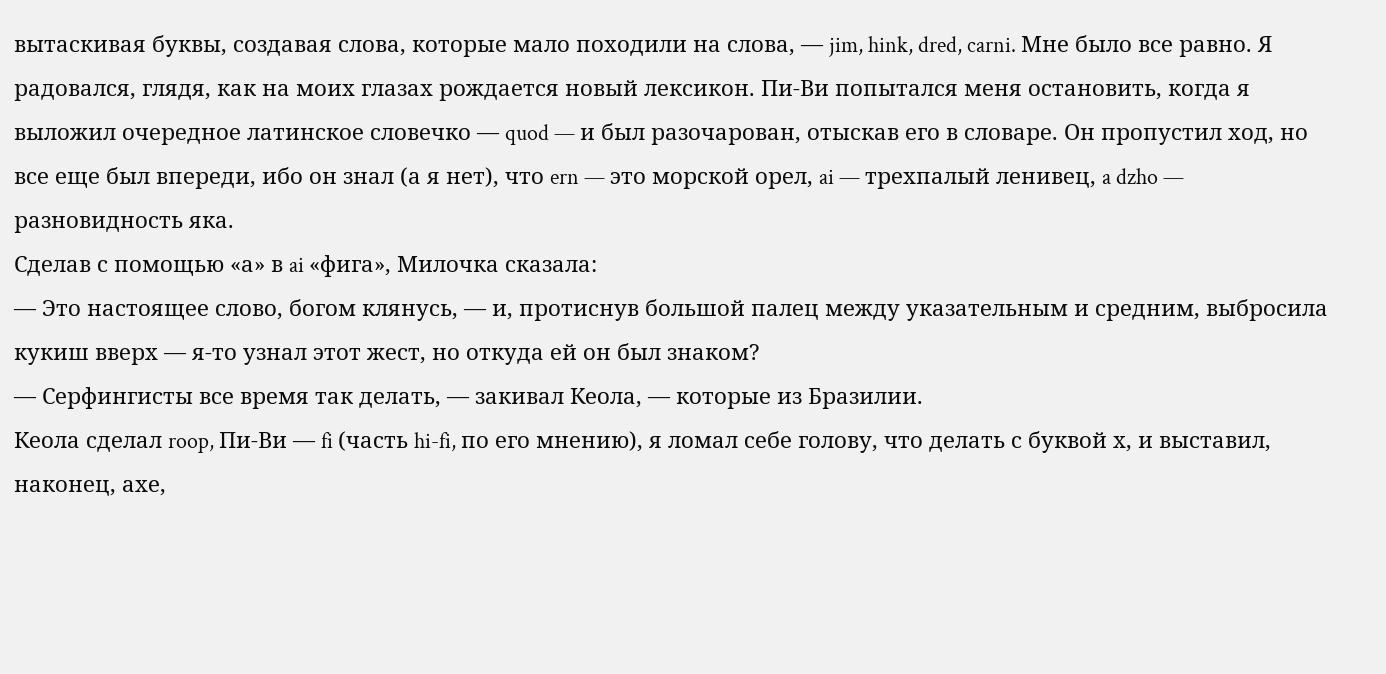вытаскивая буквы, создавая слова, которые мало походили на слова, — jim, hink, dred, carni. Мне было все равно. Я радовался, глядя, как на моих глазах рождается новый лексикон. Пи-Ви попытался меня остановить, когда я выложил очередное латинское словечко — quod — и был разочарован, отыскав его в словаре. Он пропустил ход, но все еще был впереди, ибо он знал (а я нет), что ern — это морской орел, ai — трехпалый ленивец, a dzho — разновидность яка.
Сделав с помощью «а» в ai «фига», Милочка сказала:
— Это настоящее слово, богом клянусь, — и, протиснув большой палец между указательным и средним, выбросила кукиш вверх — я-то узнал этот жест, но откуда ей он был знаком?
— Серфингисты все время так делать, — закивал Кеола, — которые из Бразилии.
Кеола сделал roop, Пи-Ви — fi (часть hi-fi, по его мнению), я ломал себе голову, что делать с буквой х, и выставил, наконец, ахе,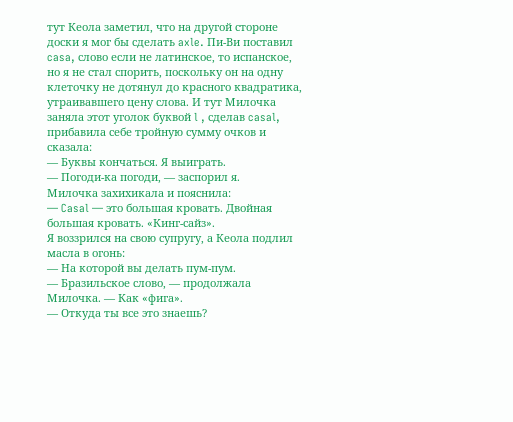тут Кеола заметил, что на другой стороне доски я мог бы сделать axle. Пи-Ви поставил casa, слово если не латинское, то испанское, но я не стал спорить, поскольку он на одну клеточку не дотянул до красного квадратика, утраивавшего цену слова. И тут Милочка заняла этот уголок буквой l , сделав casal, прибавила себе тройную сумму очков и сказала:
— Буквы кончаться. Я выиграть.
— Погоди-ка погоди, — заспорил я.
Милочка захихикала и пояснила:
— Casal — это большая кровать. Двойная большая кровать. «Кинг-сайз».
Я воззрился на свою супругу, а Кеола подлил масла в огонь:
— На которой вы делать пум-пум.
— Бразильское слово, — продолжала Милочка. — Как «фига».
— Откуда ты все это знаешь?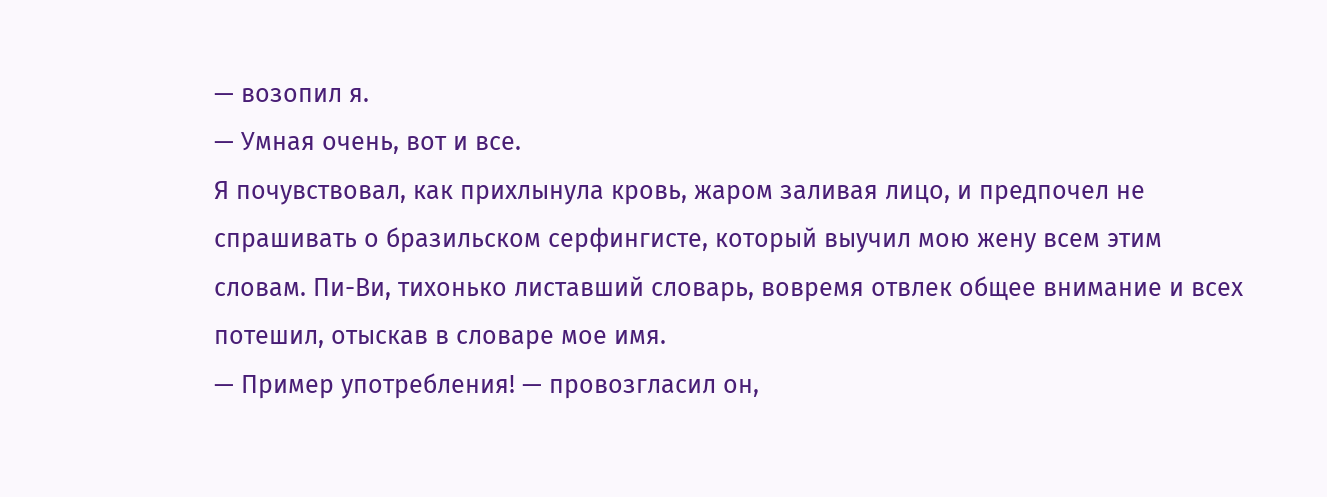— возопил я.
— Умная очень, вот и все.
Я почувствовал, как прихлынула кровь, жаром заливая лицо, и предпочел не спрашивать о бразильском серфингисте, который выучил мою жену всем этим словам. Пи-Ви, тихонько листавший словарь, вовремя отвлек общее внимание и всех потешил, отыскав в словаре мое имя.
— Пример употребления! — провозгласил он,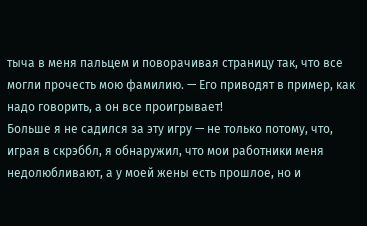тыча в меня пальцем и поворачивая страницу так, что все могли прочесть мою фамилию. — Его приводят в пример, как надо говорить, а он все проигрывает!
Больше я не садился за эту игру — не только потому, что, играя в скрэббл, я обнаружил, что мои работники меня недолюбливают, а у моей жены есть прошлое, но и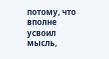потому, что вполне усвоил мысль,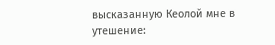высказанную Кеолой мне в утешение: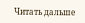Читать дальше